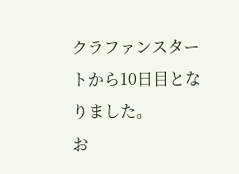クラファンスタートから10日目となりました。
お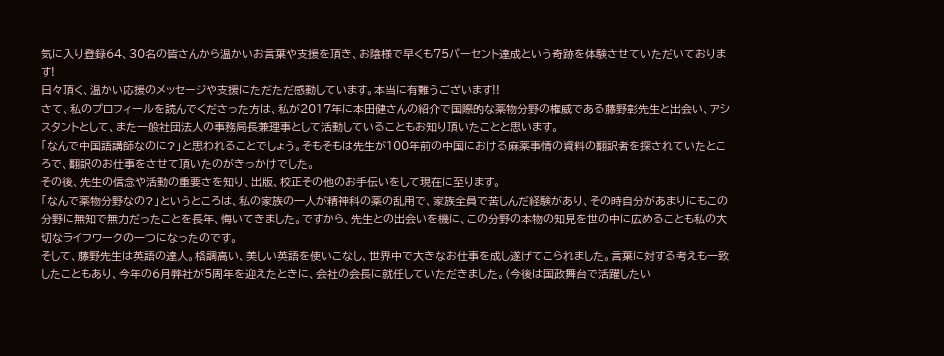気に入り登録64、30名の皆さんから温かいお言葉や支援を頂き、お陰様で早くも75パーセント達成という奇跡を体験させていただいております!
日々頂く、温かい応援のメッセージや支援にただただ感動しています。本当に有難うございます!!
さて、私のプロフィールを読んでくださった方は、私が2017年に本田健さんの紹介で国際的な薬物分野の権威である藤野彰先生と出会い、アシスタントとして、また一般社団法人の事務局長兼理事として活動していることもお知り頂いたことと思います。
「なんで中国語講師なのに?」と思われることでしょう。そもそもは先生が100年前の中国における麻薬事情の資料の翻訳者を探されていたところで、翻訳のお仕事をさせて頂いたのがきっかけでした。
その後、先生の信念や活動の重要さを知り、出版、校正その他のお手伝いをして現在に至ります。
「なんで薬物分野なの?」というところは、私の家族の一人が精神科の薬の乱用で、家族全員で苦しんだ経験があり、その時自分があまりにもこの分野に無知で無力だったことを長年、悔いてきました。ですから、先生との出会いを機に、この分野の本物の知見を世の中に広めることも私の大切なライフワークの一つになったのです。
そして、藤野先生は英語の達人。格調高い、美しい英語を使いこなし、世界中で大きなお仕事を成し遂げてこられました。言葉に対する考えも一致したこともあり、今年の6月弊社が5周年を迎えたときに、会社の会長に就任していただきました。(今後は国政舞台で活躍したい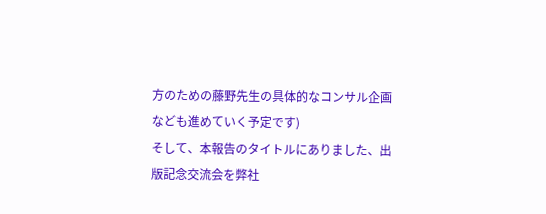方のための藤野先生の具体的なコンサル企画なども進めていく予定です)
そして、本報告のタイトルにありました、出版記念交流会を弊社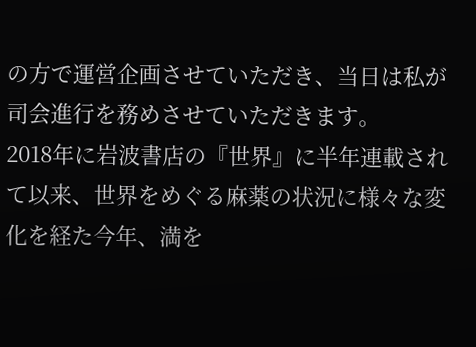の方で運営企画させていただき、当日は私が司会進行を務めさせていただきます。
2018年に岩波書店の『世界』に半年連載されて以来、世界をめぐる麻薬の状況に様々な変化を経た今年、満を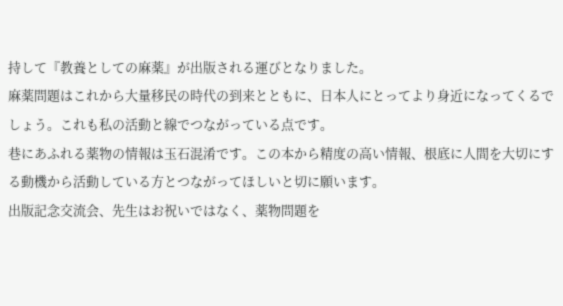持して『教養としての麻薬』が出版される運びとなりました。
麻薬問題はこれから大量移民の時代の到来とともに、日本人にとってより身近になってくるでしょう。これも私の活動と線でつながっている点です。
巷にあふれる薬物の情報は玉石混淆です。この本から精度の高い情報、根底に人間を大切にする動機から活動している方とつながってほしいと切に願います。
出版記念交流会、先生はお祝いではなく、薬物問題を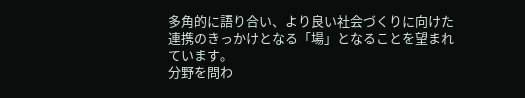多角的に語り合い、より良い社会づくりに向けた連携のきっかけとなる「場」となることを望まれています。
分野を問わ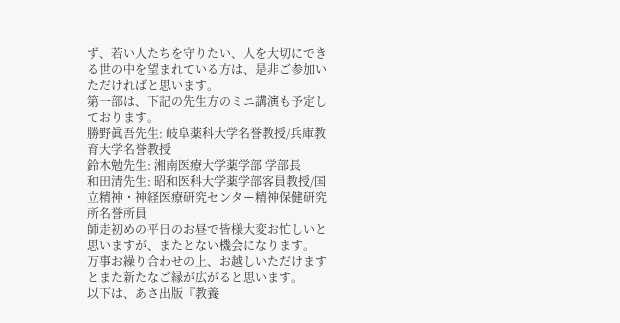ず、若い人たちを守りたい、人を大切にできる世の中を望まれている方は、是非ご参加いただければと思います。
第一部は、下記の先生方のミニ講演も予定しております。
勝野眞吾先生: 岐阜薬科大学名誉教授/兵庫教育大学名誉教授
鈴木勉先生: 湘南医療大学薬学部 学部長
和田清先生: 昭和医科大学薬学部客員教授/国立精神・神経医療研究センター精神保健研究所名誉所員
師走初めの平日のお昼で皆様大変お忙しいと思いますが、またとない機会になります。
万事お繰り合わせの上、お越しいただけますとまた新たなご縁が広がると思います。
以下は、あさ出版『教養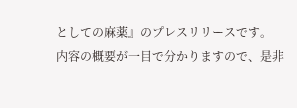としての麻薬』のプレスリリースです。
内容の概要が一目で分かりますので、是非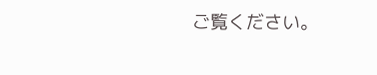ご覧ください。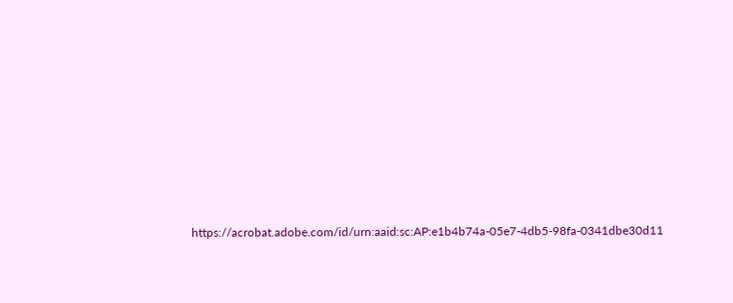https://acrobat.adobe.com/id/urn:aaid:sc:AP:e1b4b74a-05e7-4db5-98fa-0341dbe30d11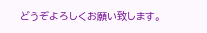どうぞよろしくお願い致します。